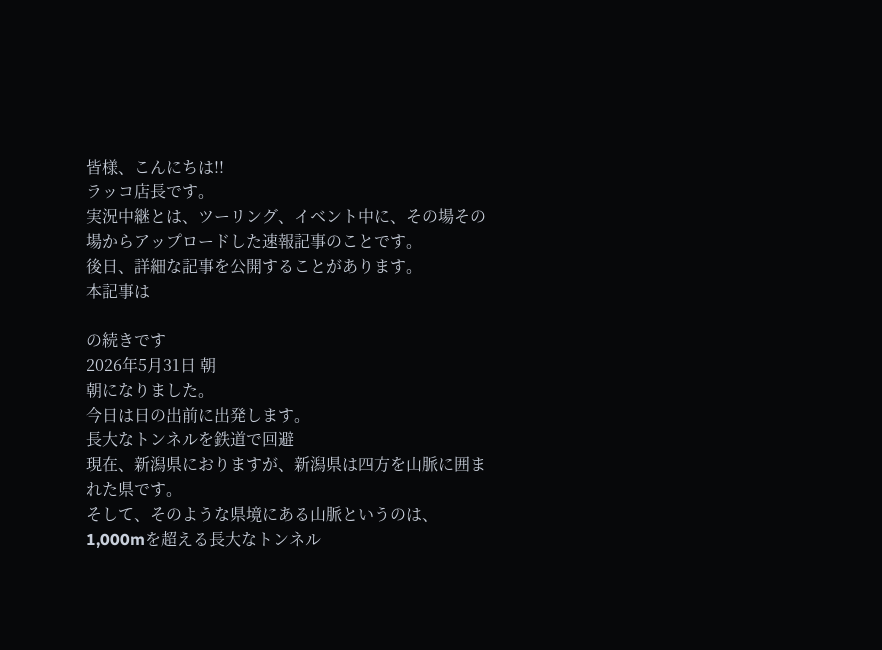皆様、こんにちは!!
ラッコ店長です。
実況中継とは、ツーリング、イベント中に、その場その場からアップロードした速報記事のことです。
後日、詳細な記事を公開することがあります。
本記事は

の続きです
2026年5月31日 朝
朝になりました。
今日は日の出前に出発します。
長大なトンネルを鉄道で回避
現在、新潟県におりますが、新潟県は四方を山脈に囲まれた県です。
そして、そのような県境にある山脈というのは、1,000mを超える長大なトンネル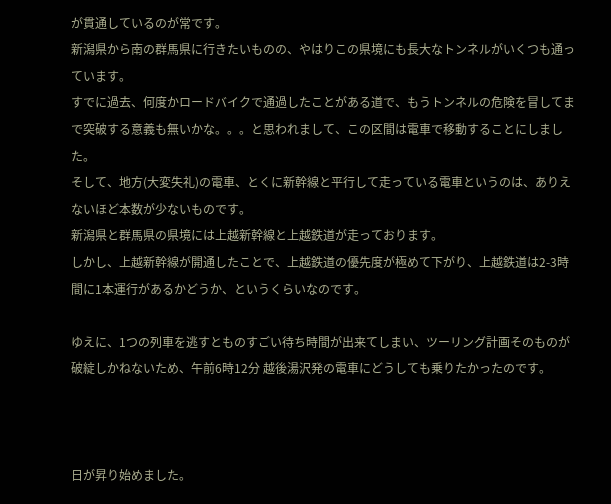が貫通しているのが常です。
新潟県から南の群馬県に行きたいものの、やはりこの県境にも長大なトンネルがいくつも通っています。
すでに過去、何度かロードバイクで通過したことがある道で、もうトンネルの危険を冒してまで突破する意義も無いかな。。。と思われまして、この区間は電車で移動することにしました。
そして、地方(大変失礼)の電車、とくに新幹線と平行して走っている電車というのは、ありえないほど本数が少ないものです。
新潟県と群馬県の県境には上越新幹線と上越鉄道が走っております。
しかし、上越新幹線が開通したことで、上越鉄道の優先度が極めて下がり、上越鉄道は2-3時間に1本運行があるかどうか、というくらいなのです。

ゆえに、1つの列車を逃すとものすごい待ち時間が出来てしまい、ツーリング計画そのものが破綻しかねないため、午前6時12分 越後湯沢発の電車にどうしても乗りたかったのです。



日が昇り始めました。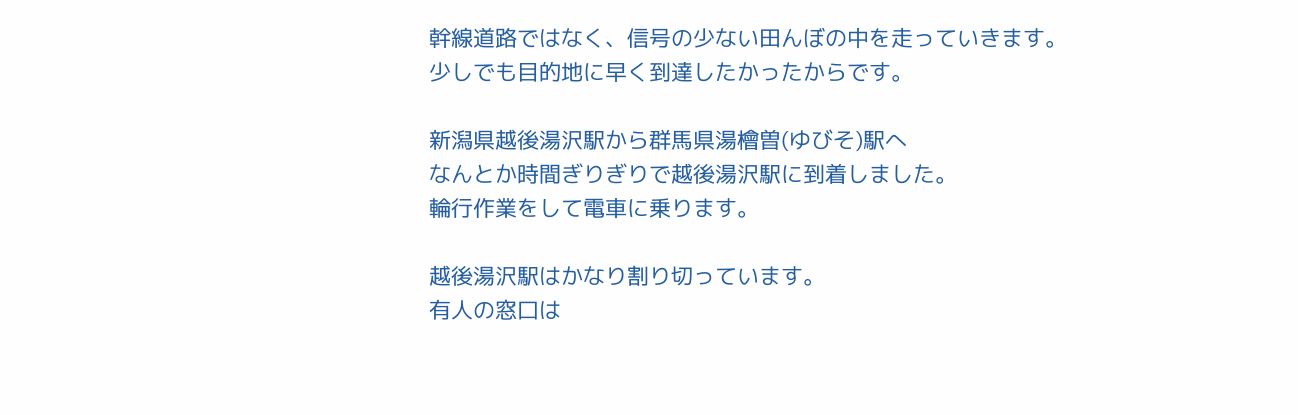幹線道路ではなく、信号の少ない田んぼの中を走っていきます。
少しでも目的地に早く到達したかったからです。

新潟県越後湯沢駅から群馬県湯檜曽(ゆびそ)駅へ
なんとか時間ぎりぎりで越後湯沢駅に到着しました。
輪行作業をして電車に乗ります。

越後湯沢駅はかなり割り切っています。
有人の窓口は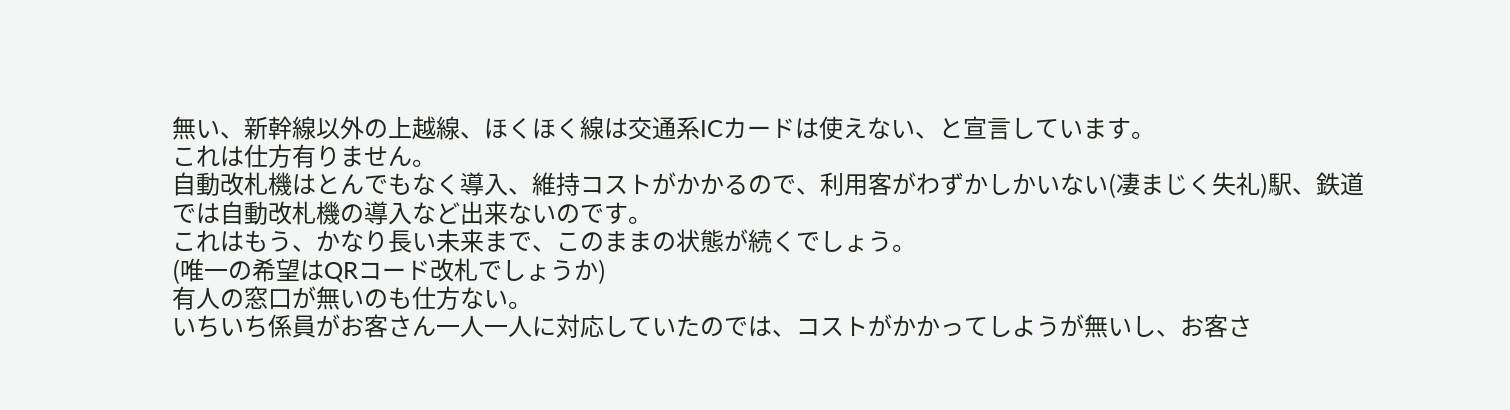無い、新幹線以外の上越線、ほくほく線は交通系ICカードは使えない、と宣言しています。
これは仕方有りません。
自動改札機はとんでもなく導入、維持コストがかかるので、利用客がわずかしかいない(凄まじく失礼)駅、鉄道では自動改札機の導入など出来ないのです。
これはもう、かなり長い未来まで、このままの状態が続くでしょう。
(唯一の希望はQRコード改札でしょうか)
有人の窓口が無いのも仕方ない。
いちいち係員がお客さん一人一人に対応していたのでは、コストがかかってしようが無いし、お客さ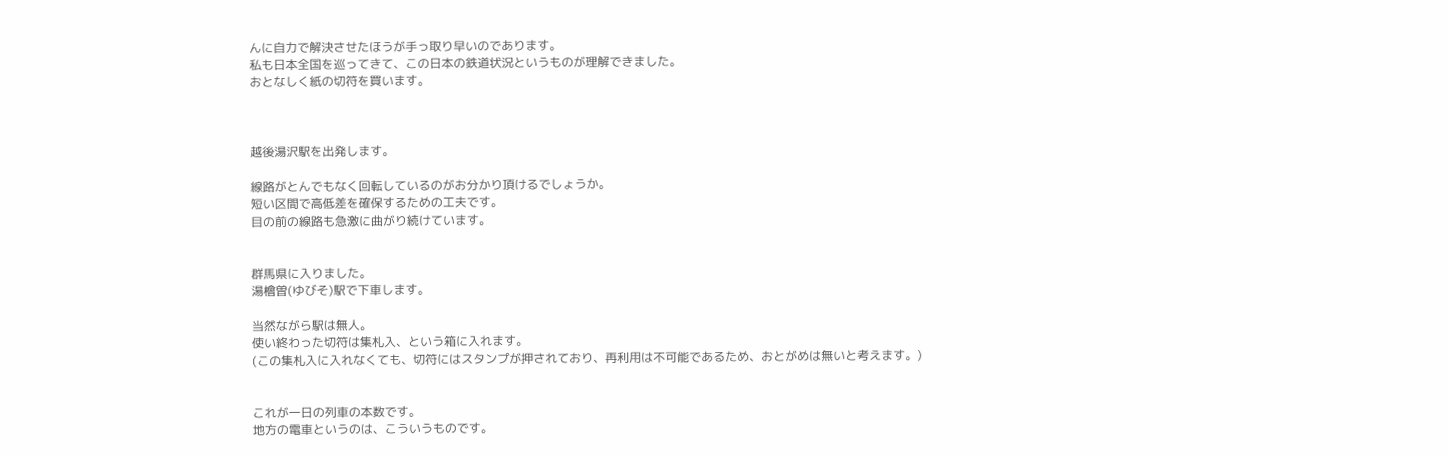んに自力で解決させたほうが手っ取り早いのであります。
私も日本全国を巡ってきて、この日本の鉄道状況というものが理解できました。
おとなしく紙の切符を買います。



越後湯沢駅を出発します。

線路がとんでもなく回転しているのがお分かり頂けるでしょうか。
短い区間で高低差を確保するための工夫です。
目の前の線路も急激に曲がり続けています。


群馬県に入りました。
湯檜曽(ゆびそ)駅で下車します。

当然ながら駅は無人。
使い終わった切符は集札入、という箱に入れます。
(この集札入に入れなくても、切符にはスタンプが押されており、再利用は不可能であるため、おとがめは無いと考えます。)


これが一日の列車の本数です。
地方の電車というのは、こういうものです。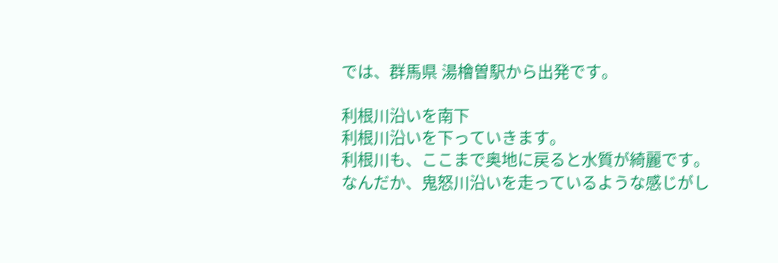では、群馬県 湯檜曽駅から出発です。

利根川沿いを南下
利根川沿いを下っていきます。
利根川も、ここまで奥地に戻ると水質が綺麗です。
なんだか、鬼怒川沿いを走っているような感じがし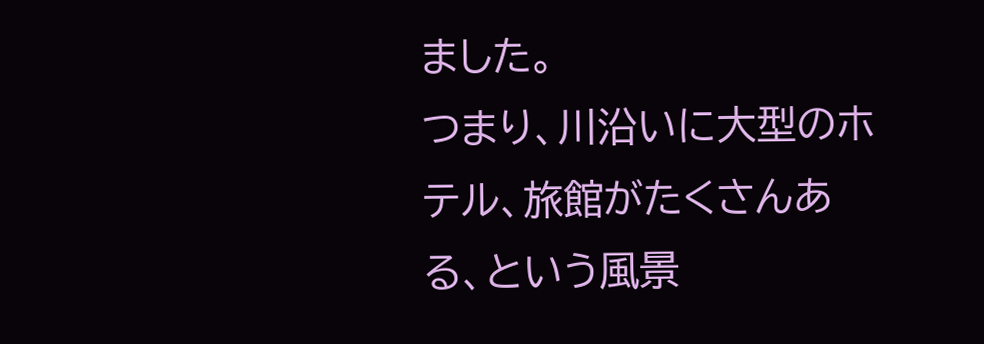ました。
つまり、川沿いに大型のホテル、旅館がたくさんある、という風景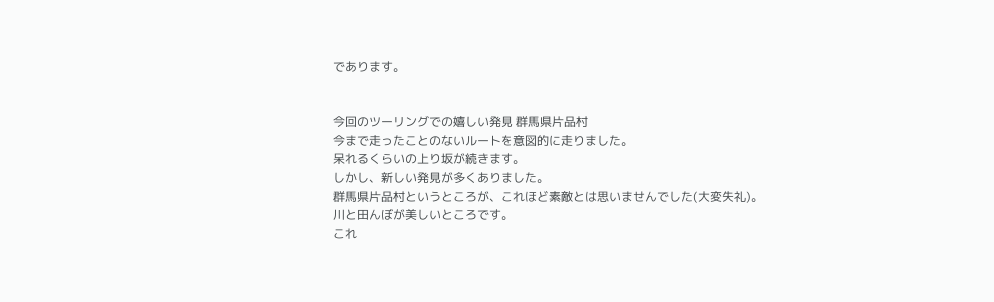であります。


今回のツーリングでの嬉しい発見 群馬県片品村
今まで走ったことのないルートを意図的に走りました。
呆れるくらいの上り坂が続きます。
しかし、新しい発見が多くありました。
群馬県片品村というところが、これほど素敵とは思いませんでした(大変失礼)。
川と田んぼが美しいところです。
これ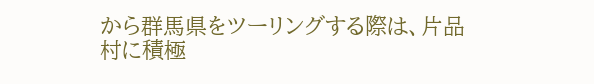から群馬県をツーリングする際は、片品村に積極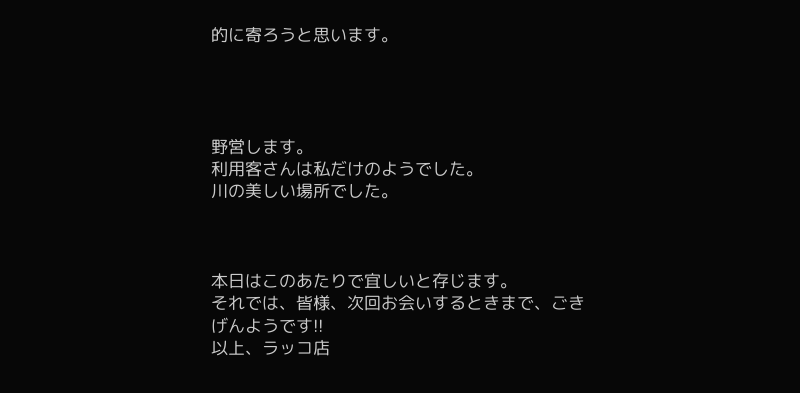的に寄ろうと思います。




野営します。
利用客さんは私だけのようでした。
川の美しい場所でした。



本日はこのあたりで宜しいと存じます。
それでは、皆様、次回お会いするときまで、ごきげんようです!!
以上、ラッコ店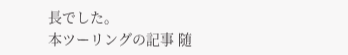長でした。
本ツーリングの記事 随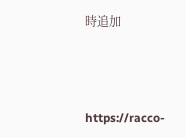時追加



https://racco-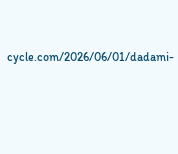cycle.com/2026/06/01/dadami-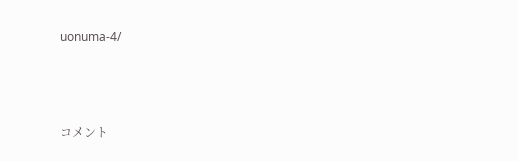uonuma-4/



コメント